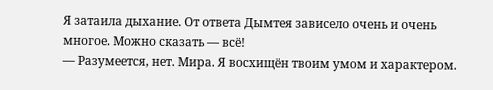Я затаила дыхание. От ответа Дымтея зависело очень и очень многое. Можно сказать — всё!
— Разумеется, нет. Мира. Я восхищён твоим умом и характером.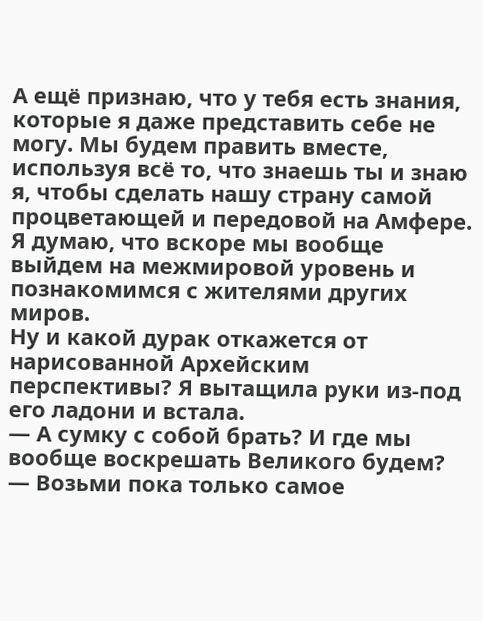А ещё признаю, что у тебя есть знания, которые я даже представить себе не могу. Мы будем править вместе, используя всё то, что знаешь ты и знаю я, чтобы сделать нашу страну самой процветающей и передовой на Амфере. Я думаю, что вскоре мы вообще выйдем на межмировой уровень и познакомимся с жителями других миров.
Ну и какой дурак откажется от нарисованной Архейским перспективы? Я вытащила руки из-под его ладони и встала.
— А сумку с собой брать? И где мы вообще воскрешать Великого будем?
— Возьми пока только самое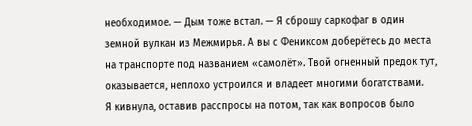необходимое. — Дым тоже встал. — Я сброшу саркофаг в один земной вулкан из Межмирья. А вы с Фениксом доберётесь до места на транспорте под названием «самолёт». Твой огненный предок тут, оказывается, неплохо устроился и владеет многими богатствами.
Я кивнула, оставив расспросы на потом, так как вопросов было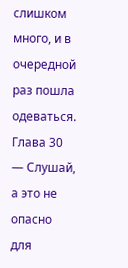слишком много, и в очередной раз пошла одеваться.
Глава 30
— Слушай, а это не опасно для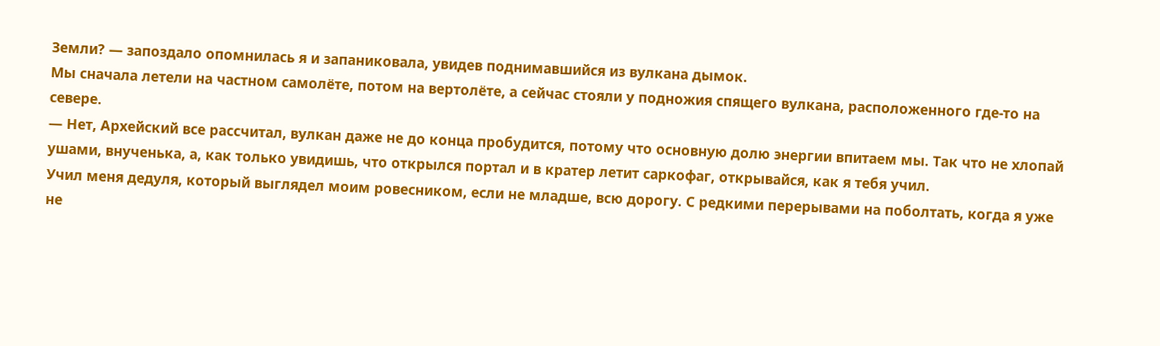Земли? — запоздало опомнилась я и запаниковала, увидев поднимавшийся из вулкана дымок.
Мы сначала летели на частном самолёте, потом на вертолёте, а сейчас стояли у подножия спящего вулкана, расположенного где-то на севере.
— Нет, Архейский все рассчитал, вулкан даже не до конца пробудится, потому что основную долю энергии впитаем мы. Так что не хлопай ушами, внученька, а, как только увидишь, что открылся портал и в кратер летит саркофаг, открывайся, как я тебя учил.
Учил меня дедуля, который выглядел моим ровесником, если не младше, всю дорогу. С редкими перерывами на поболтать, когда я уже не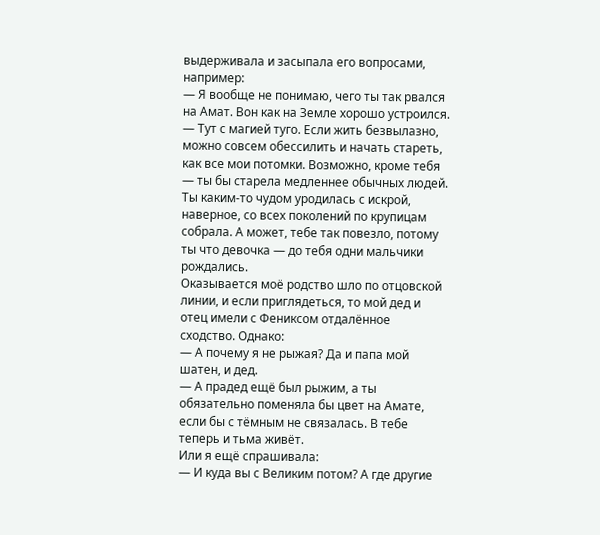выдерживала и засыпала его вопросами, например:
— Я вообще не понимаю, чего ты так рвался на Амат. Вон как на Земле хорошо устроился.
— Тут с магией туго. Если жить безвылазно, можно совсем обессилить и начать стареть, как все мои потомки. Возможно, кроме тебя — ты бы старела медленнее обычных людей. Ты каким-то чудом уродилась с искрой, наверное, со всех поколений по крупицам собрала. А может, тебе так повезло, потому ты что девочка — до тебя одни мальчики рождались.
Оказывается моё родство шло по отцовской линии, и если приглядеться, то мой дед и отец имели с Фениксом отдалённое сходство. Однако:
— А почему я не рыжая? Да и папа мой шатен, и дед.
— А прадед ещё был рыжим, а ты обязательно поменяла бы цвет на Амате, если бы с тёмным не связалась. В тебе теперь и тьма живёт.
Или я ещё спрашивала:
— И куда вы с Великим потом? А где другие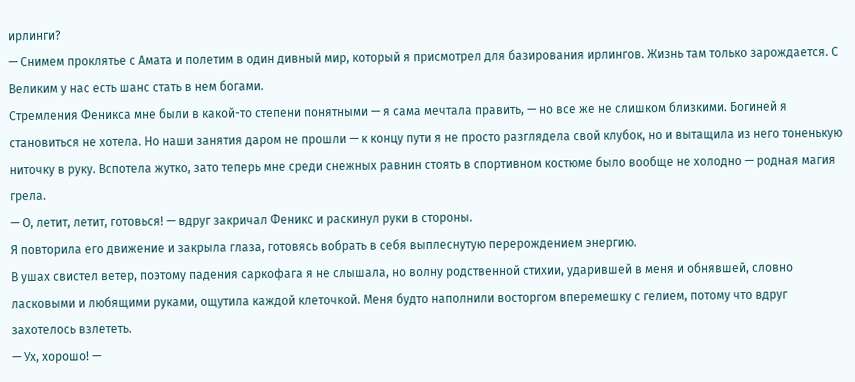ирлинги?
— Снимем проклятье с Амата и полетим в один дивный мир, который я присмотрел для базирования ирлингов. Жизнь там только зарождается. С Великим у нас есть шанс стать в нем богами.
Стремления Феникса мне были в какой-то степени понятными — я сама мечтала править, — но все же не слишком близкими. Богиней я становиться не хотела. Но наши занятия даром не прошли — к концу пути я не просто разглядела свой клубок, но и вытащила из него тоненькую ниточку в руку. Вспотела жутко, зато теперь мне среди снежных равнин стоять в спортивном костюме было вообще не холодно — родная магия грела.
— О, летит, летит, готовься! — вдруг закричал Феникс и раскинул руки в стороны.
Я повторила его движение и закрыла глаза, готовясь вобрать в себя выплеснутую перерождением энергию.
В ушах свистел ветер, поэтому падения саркофага я не слышала, но волну родственной стихии, ударившей в меня и обнявшей, словно ласковыми и любящими руками, ощутила каждой клеточкой. Меня будто наполнили восторгом вперемешку с гелием, потому что вдруг захотелось взлететь.
— Ух, хорошо! —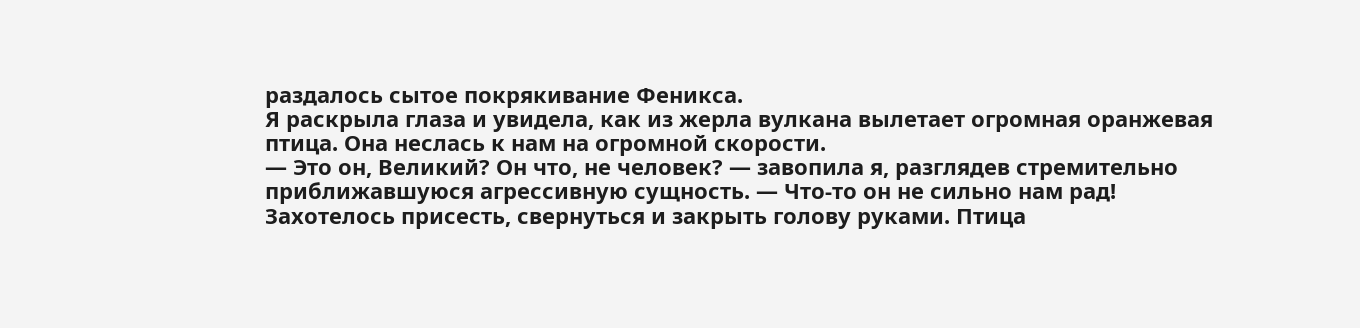раздалось сытое покрякивание Феникса.
Я раскрыла глаза и увидела, как из жерла вулкана вылетает огромная оранжевая птица. Она неслась к нам на огромной скорости.
— Это он, Великий? Он что, не человек? — завопила я, разглядев стремительно приближавшуюся агрессивную сущность. — Что-то он не сильно нам рад!
Захотелось присесть, свернуться и закрыть голову руками. Птица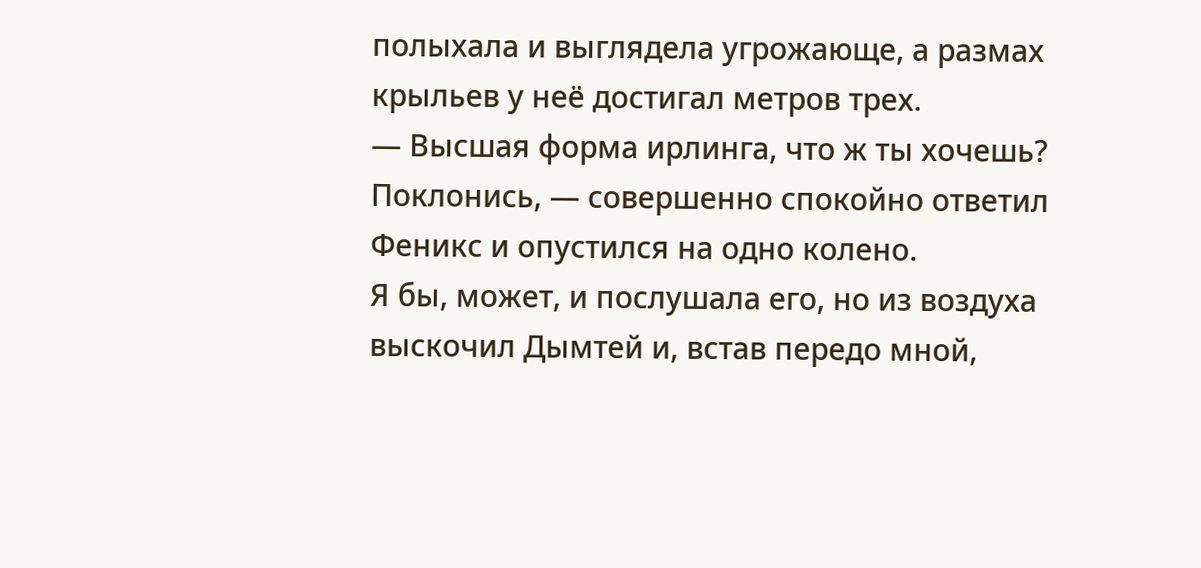полыхала и выглядела угрожающе, а размах крыльев у неё достигал метров трех.
— Высшая форма ирлинга, что ж ты хочешь? Поклонись, — совершенно спокойно ответил Феникс и опустился на одно колено.
Я бы, может, и послушала его, но из воздуха выскочил Дымтей и, встав передо мной,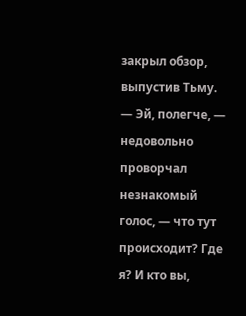закрыл обзор, выпустив Тьму.
— Эй, полегче, — недовольно проворчал незнакомый голос, — что тут происходит? Где я? И кто вы,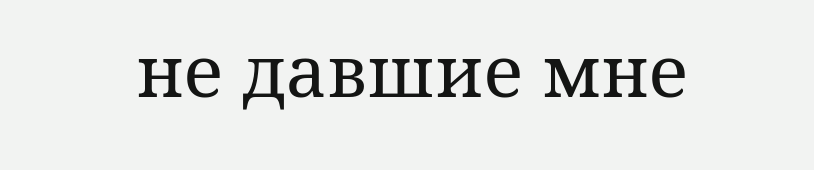не давшие мне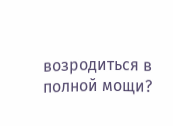возродиться в полной мощи?